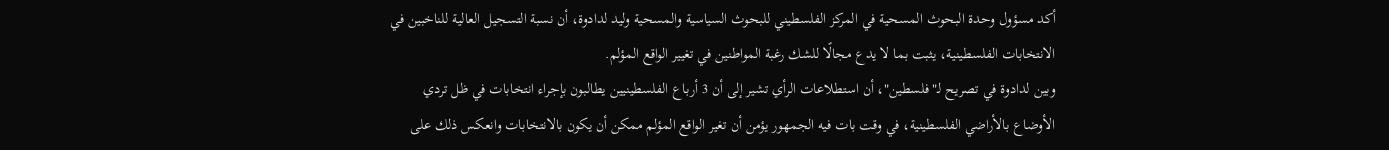أكد مسؤول وحدة البحوث المسحية في المركز الفلسطيني للبحوث السياسية والمسحية وليد لدادوة، أن نسبة التسجيل العالية للناخبين في الانتخابات الفلسطينية، يثبت بما لا يدع مجالًا للشك رغبة المواطنين في تغيير الواقع المؤلم.
وبين لدادوة في تصريح لـ"فلسطين"، أن استطلاعات الرأي تشير إلى أن 3 أرباع الفلسطينيين يطالبون بإجراء انتخابات في ظل تردي الأوضاع بالأراضي الفلسطينية، في وقت بات فيه الجمهور يؤمن أن تغير الواقع المؤلم ممكن أن يكون بالانتخابات وانعكس ذلك على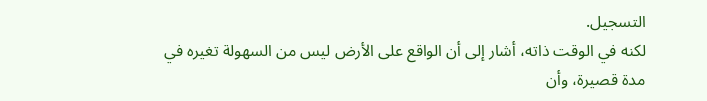التسجيل.
لكنه في الوقت ذاته، أشار إلى أن الواقع على الأرض ليس من السهولة تغيره في مدة قصيرة، وأن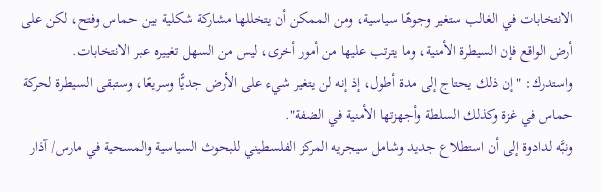الانتخابات في الغالب ستغير وجوهًا سياسية، ومن الممكن أن يتخللها مشاركة شكلية بين حماس وفتح، لكن على أرض الواقع فإن السيطرة الأمنية، وما يترتب عليها من أمور أخرى، ليس من السهل تغييره عبر الانتخابات.
واستدرك: "إن ذلك يحتاج إلى مدة أطول، إذ إنه لن يتغير شيء على الأرض جديًّا وسريعًا، وستبقى السيطرة لحركة حماس في غزة وكذلك السلطة وأجهزتها الأمنية في الضفة".
ونبَّه لدادوة إلى أن استطلاع جديد وشامل سيجريه المركز الفلسطيني للبحوث السياسية والمسحية في مارس/ آذار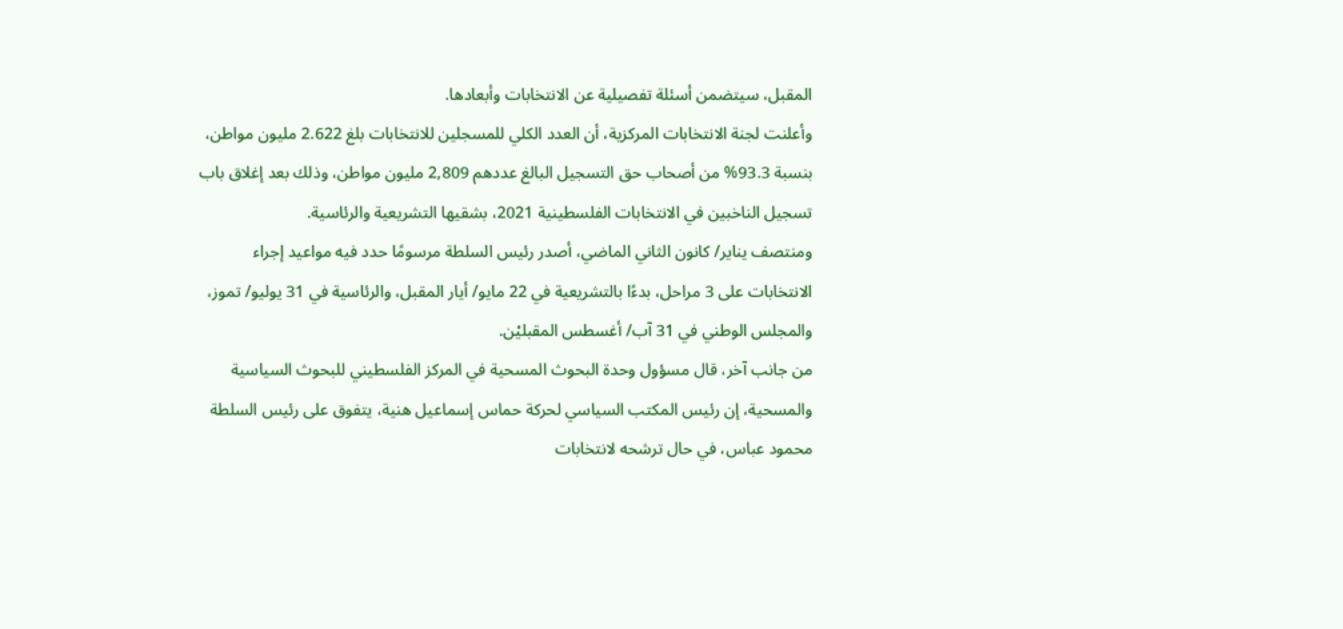المقبل، سيتضمن أسئلة تفصيلية عن الانتخابات وأبعادها.
وأعلنت لجنة الانتخابات المركزية، أن العدد الكلي للمسجلين للانتخابات بلغ 2.622 مليون مواطن، بنسبة 93.3% من أصحاب حق التسجيل البالغ عددهم 2,809 مليون مواطن، وذلك بعد إغلاق باب تسجيل الناخبين في الانتخابات الفلسطينية 2021، بشقيها التشريعية والرئاسية.
ومنتصف يناير/ كانون الثاني الماضي، أصدر رئيس السلطة مرسومًا حدد فيه مواعيد إجراء الانتخابات على 3 مراحل، بدءًا بالتشريعية في 22 مايو/ أيار المقبل، والرئاسية في 31 يوليو/ تموز، والمجلس الوطني في 31 آب/ أغسطس المقبليْن.
من جانب آخر، قال مسؤول وحدة البحوث المسحية في المركز الفلسطيني للبحوث السياسية والمسحية، إن رئيس المكتب السياسي لحركة حماس إسماعيل هنية، يتفوق على رئيس السلطة محمود عباس، في حال ترشحه لانتخابات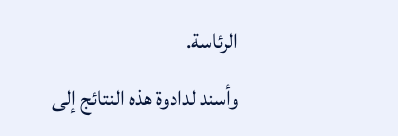الرئاسة.
وأسند لدادوة هذه النتائج إلى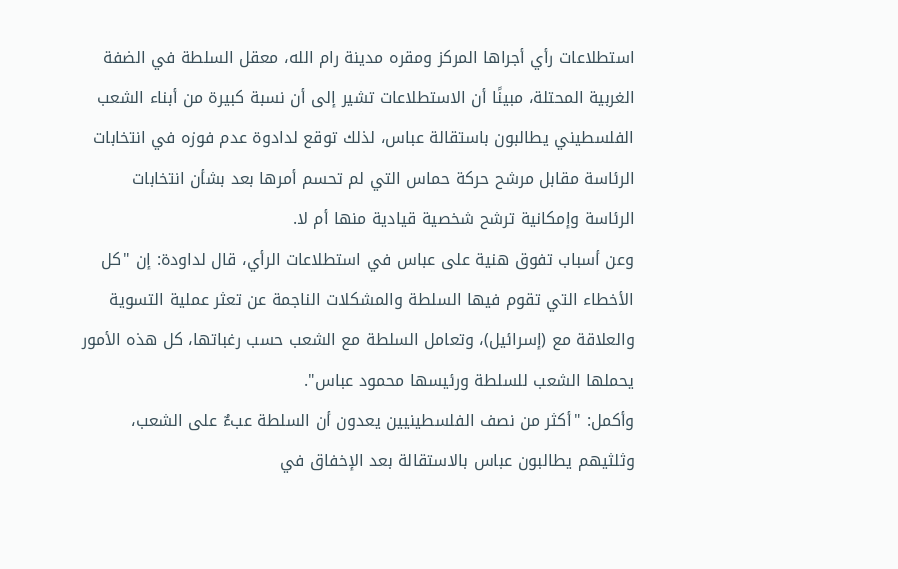استطلاعات رأي أجراها المركز ومقره مدينة رام الله، معقل السلطة في الضفة الغربية المحتلة، مبينًا أن الاستطلاعات تشير إلى أن نسبة كبيرة من أبناء الشعب الفلسطيني يطالبون باستقالة عباس، لذلك توقع لدادوة عدم فوزه في انتخابات الرئاسة مقابل مرشح حركة حماس التي لم تحسم أمرها بعد بشأن انتخابات الرئاسة وإمكانية ترشح شخصية قيادية منها أم لا.
وعن أسباب تفوق هنية على عباس في استطلاعات الرأي، قال لداودة: إن "كل الأخطاء التي تقوم فيها السلطة والمشكلات الناجمة عن تعثر عملية التسوية والعلاقة مع (إسرائيل)، وتعامل السلطة مع الشعب حسب رغباتها، كل هذه الأمور يحملها الشعب للسلطة ورئيسها محمود عباس".
وأكمل: "أكثر من نصف الفلسطينيين يعدون أن السلطة عبءٌ على الشعب، وثلثيهم يطالبون عباس بالاستقالة بعد الإخفاق في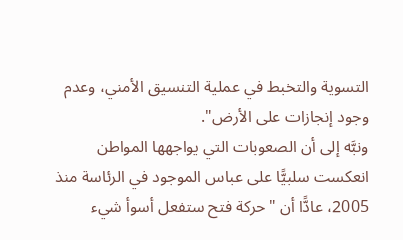التسوية والتخبط في عملية التنسيق الأمني، وعدم وجود إنجازات على الأرض".
ونبَّه إلى أن الصعوبات التي يواجهها المواطن انعكست سلبيًّا على عباس الموجود في الرئاسة منذ 2005، عادًّا أن "حركة فتح ستفعل أسوأ شيء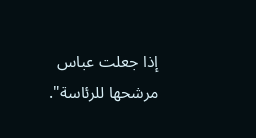إذا جعلت عباس مرشحها للرئاسة".